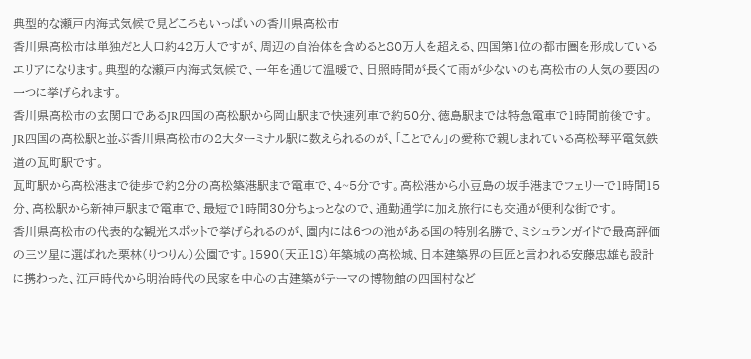典型的な瀬戸内海式気候で見どころもいっぱいの香川県高松市
香川県高松市は単独だと人口約42万人ですが、周辺の自治体を含めると80万人を超える、四国第1位の都市圏を形成しているエリアになります。典型的な瀬戸内海式気候で、一年を通じて温暖で、日照時間が長くて雨が少ないのも高松市の人気の要因の一つに挙げられます。
香川県高松市の玄関口であるJR四国の高松駅から岡山駅まで快速列車で約50分、徳島駅までは特急電車で1時間前後です。JR四国の高松駅と並ぶ香川県高松市の2大ターミナル駅に数えられるのが、「ことでん」の愛称で親しまれている高松琴平電気鉄道の瓦町駅です。
瓦町駅から高松港まで徒歩で約2分の高松築港駅まで電車で、4~5分です。高松港から小豆島の坂手港までフェリーで1時間15分、高松駅から新神戸駅まで電車で、最短で1時間30分ちょっとなので、通勤通学に加え旅行にも交通が便利な街です。
香川県高松市の代表的な観光スポットで挙げられるのが、園内には6つの池がある国の特別名勝で、ミシュランガイドで最高評価の三ツ星に選ばれた栗林(りつりん)公園です。1590(天正18)年築城の高松城、日本建築界の巨匠と言われる安藤忠雄も設計に携わった、江戸時代から明治時代の民家を中心の古建築がテーマの博物館の四国村など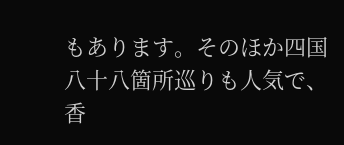もあります。そのほか四国八十八箇所巡りも人気で、香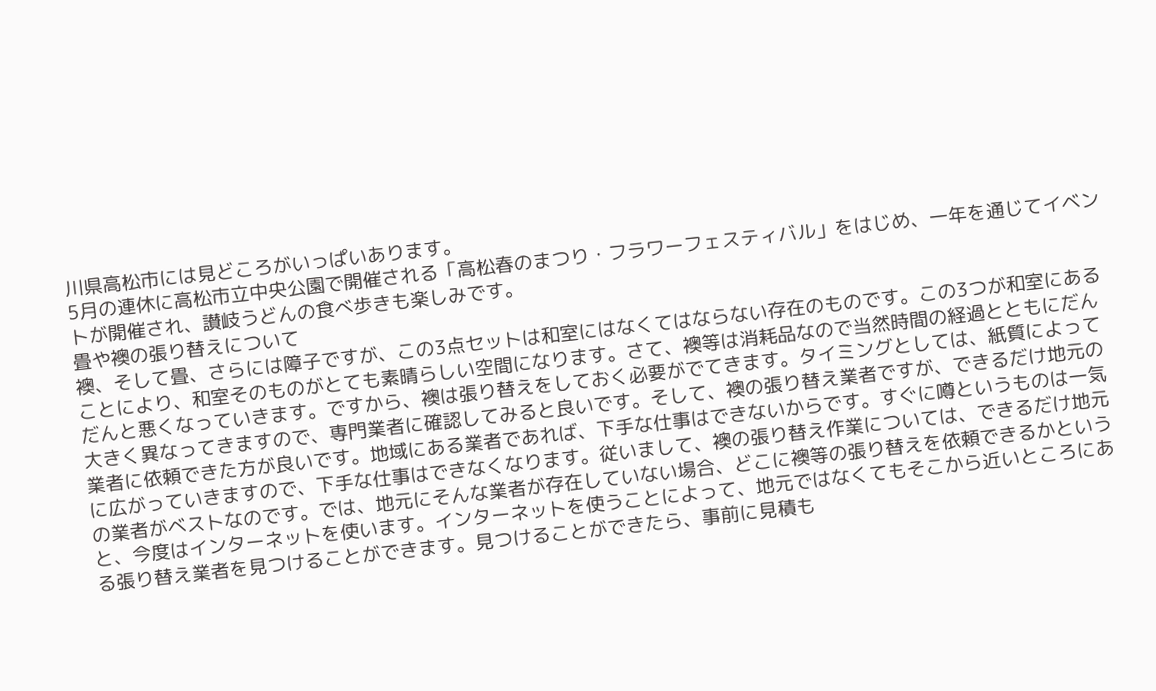川県高松市には見どころがいっぱいあります。
5月の連休に高松市立中央公園で開催される「高松春のまつり・フラワーフェスティバル」をはじめ、一年を通じてイベントが開催され、讃岐うどんの食べ歩きも楽しみです。
畳や襖の張り替えについて
襖、そして畳、さらには障子ですが、この3点セットは和室にはなくてはならない存在のものです。この3つが和室にあることにより、和室そのものがとても素晴らしい空間になります。さて、襖等は消耗品なので当然時間の経過とともにだんだんと悪くなっていきます。ですから、襖は張り替えをしておく必要がでてきます。タイミングとしては、紙質によって大きく異なってきますので、専門業者に確認してみると良いです。そして、襖の張り替え業者ですが、できるだけ地元の業者に依頼できた方が良いです。地域にある業者であれば、下手な仕事はできないからです。すぐに噂というものは一気に広がっていきますので、下手な仕事はできなくなります。従いまして、襖の張り替え作業については、できるだけ地元の業者がベストなのです。では、地元にそんな業者が存在していない場合、どこに襖等の張り替えを依頼できるかというと、今度はインターネットを使います。インターネットを使うことによって、地元ではなくてもそこから近いところにある張り替え業者を見つけることができます。見つけることができたら、事前に見積も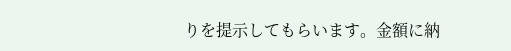りを提示してもらいます。金額に納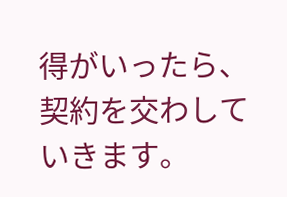得がいったら、契約を交わしていきます。